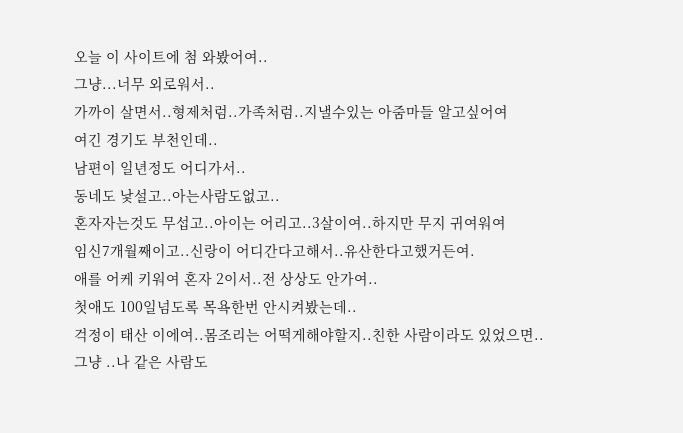오늘 이 사이트에 첨 와봤어여..
그냥...너무 외로워서..
가까이 살면서..형제처럼..가족처럼..지낼수있는 아줌마들 알고싶어여
여긴 경기도 부천인데..
남편이 일년정도 어디가서..
동네도 낯설고..아는사람도없고..
혼자자는것도 무섭고..아이는 어리고..3살이여..하지만 무지 귀여워여
임신7개월째이고..신랑이 어디간다고해서..유산한다고했거든여.
애를 어케 키워여 혼자 2이서..전 상상도 안가여..
첫애도 100일넘도록 목욕한번 안시켜봤는데..
걱정이 태산 이에여..몸조리는 어떡게해야할지..친한 사람이라도 있었으면..
그냥 ..나 같은 사람도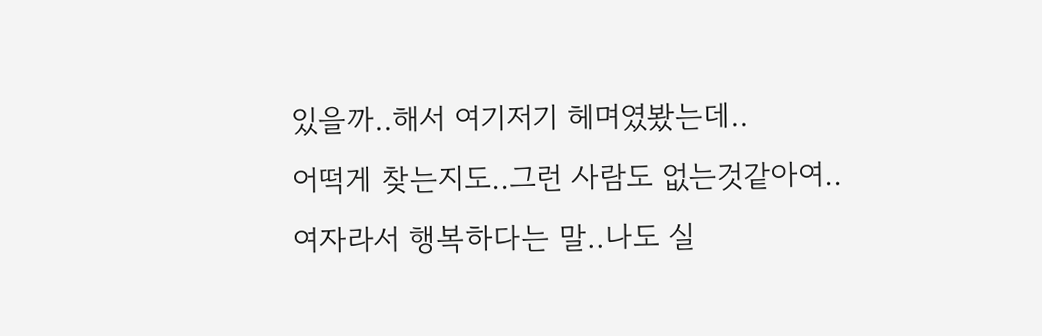있을까..해서 여기저기 헤며였봤는데..
어떡게 찾는지도..그런 사람도 없는것같아여..
여자라서 행복하다는 말..나도 실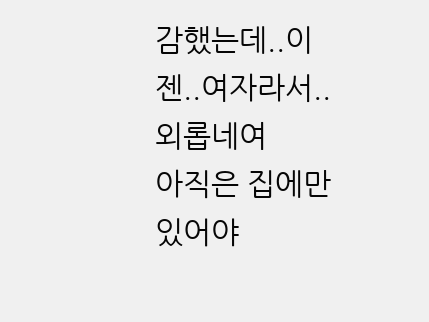감했는데..이젠..여자라서..외롭네여
아직은 집에만 있어야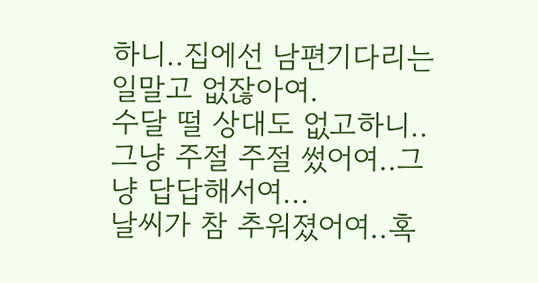하니..집에선 남편기다리는일말고 없잖아여.
수달 떨 상대도 없고하니..
그냥 주절 주절 썼어여..그냥 답답해서여...
날씨가 참 추워졌어여..혹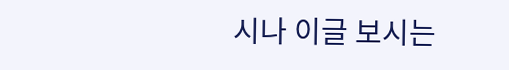시나 이글 보시는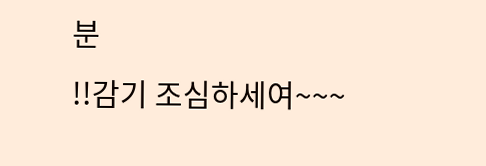분
!!감기 조심하세여~~~